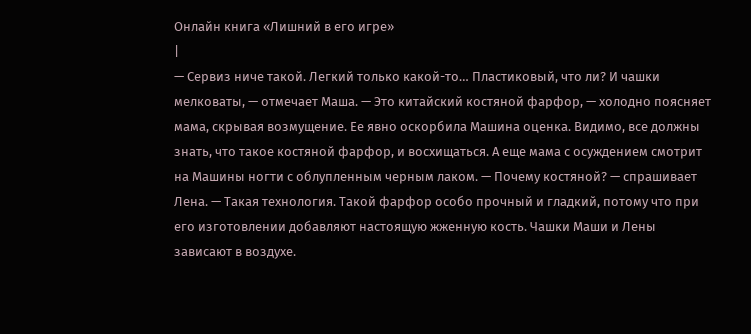Онлайн книга «Лишний в его игре»
|
— Сервиз ниче такой. Легкий только какой-то… Пластиковый, что ли? И чашки мелковаты, — отмечает Маша. — Это китайский костяной фарфор, — холодно поясняет мама, скрывая возмущение. Ее явно оскорбила Машина оценка. Видимо, все должны знать, что такое костяной фарфор, и восхищаться. А еще мама с осуждением смотрит на Машины ногти с облупленным черным лаком. — Почему костяной? — спрашивает Лена. — Такая технология. Такой фарфор особо прочный и гладкий, потому что при его изготовлении добавляют настоящую жженную кость. Чашки Маши и Лены зависают в воздухе.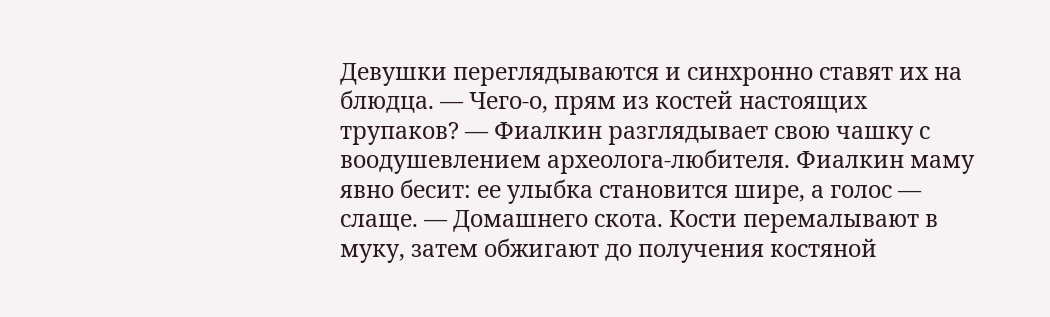Девушки переглядываются и синхронно ставят их на блюдца. — Чего-о, прям из костей настоящих трупаков? — Фиалкин разглядывает свою чашку с воодушевлением археолога-любителя. Фиалкин маму явно бесит: ее улыбка становится шире, а голос — слаще. — Домашнего скота. Кости перемалывают в муку, затем обжигают до получения костяной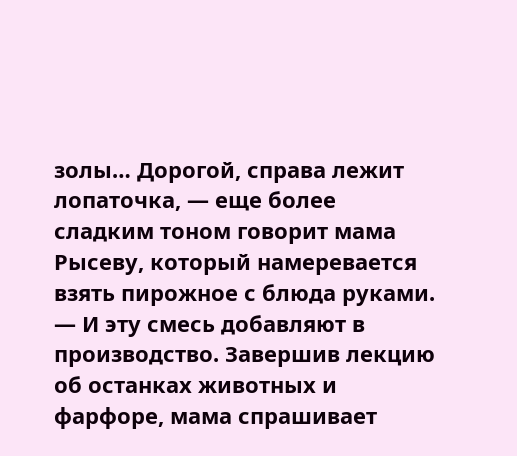золы… Дорогой, справа лежит лопаточка, — еще более сладким тоном говорит мама Рысеву, который намеревается взять пирожное с блюда руками. — И эту смесь добавляют в производство. Завершив лекцию об останках животных и фарфоре, мама спрашивает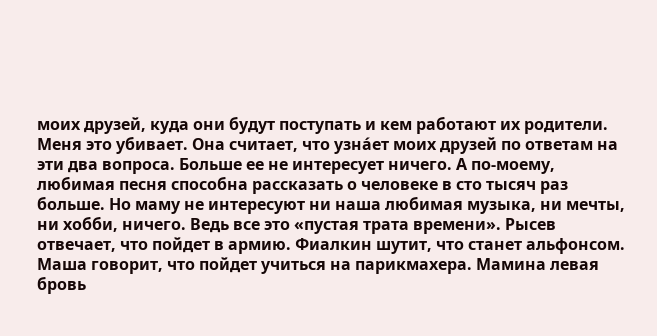моих друзей, куда они будут поступать и кем работают их родители. Меня это убивает. Она считает, что узна́ет моих друзей по ответам на эти два вопроса. Больше ее не интересует ничего. А по-моему, любимая песня способна рассказать о человеке в сто тысяч раз больше. Но маму не интересуют ни наша любимая музыка, ни мечты, ни хобби, ничего. Ведь все это «пустая трата времени». Рысев отвечает, что пойдет в армию. Фиалкин шутит, что станет альфонсом. Маша говорит, что пойдет учиться на парикмахера. Мамина левая бровь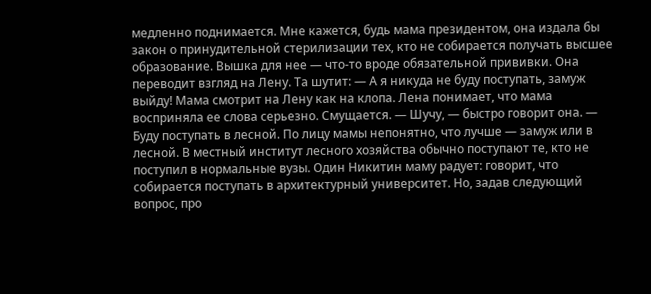медленно поднимается. Мне кажется, будь мама президентом, она издала бы закон о принудительной стерилизации тех, кто не собирается получать высшее образование. Вышка для нее — что-то вроде обязательной прививки. Она переводит взгляд на Лену. Та шутит: — А я никуда не буду поступать, замуж выйду! Мама смотрит на Лену как на клопа. Лена понимает, что мама восприняла ее слова серьезно. Смущается. — Шучу, — быстро говорит она. — Буду поступать в лесной. По лицу мамы непонятно, что лучше — замуж или в лесной. В местный институт лесного хозяйства обычно поступают те, кто не поступил в нормальные вузы. Один Никитин маму радует: говорит, что собирается поступать в архитектурный университет. Но, задав следующий вопрос, про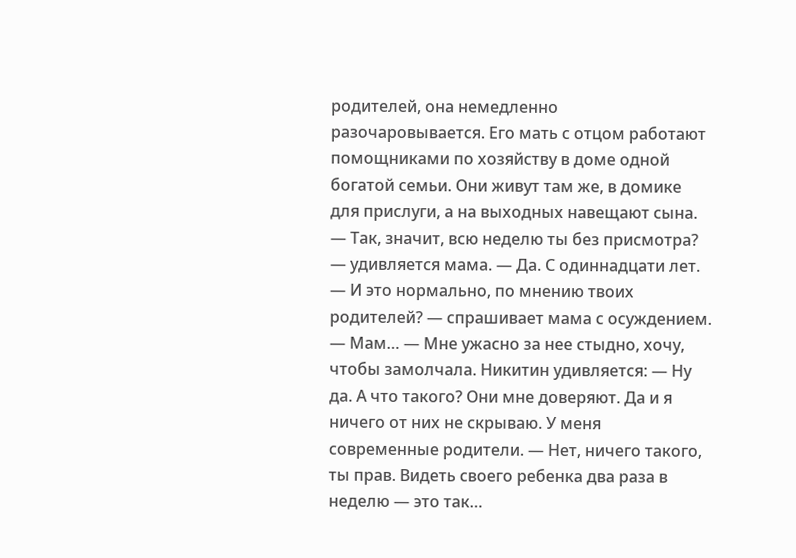родителей, она немедленно разочаровывается. Его мать с отцом работают помощниками по хозяйству в доме одной богатой семьи. Они живут там же, в домике для прислуги, а на выходных навещают сына. — Так, значит, всю неделю ты без присмотра? — удивляется мама. — Да. С одиннадцати лет. — И это нормально, по мнению твоих родителей? — спрашивает мама с осуждением. — Мам… — Мне ужасно за нее стыдно, хочу, чтобы замолчала. Никитин удивляется: — Ну да. А что такого? Они мне доверяют. Да и я ничего от них не скрываю. У меня современные родители. — Нет, ничего такого, ты прав. Видеть своего ребенка два раза в неделю — это так…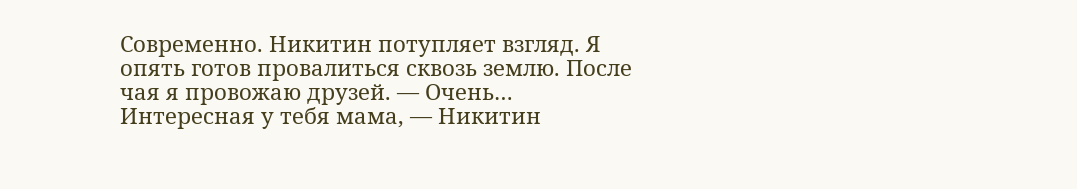Современно. Никитин потупляет взгляд. Я опять готов провалиться сквозь землю. После чая я провожаю друзей. — Очень… Интересная у тебя мама, — Никитин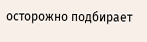осторожно подбирает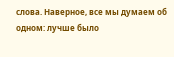слова. Наверное, все мы думаем об одном: лучше было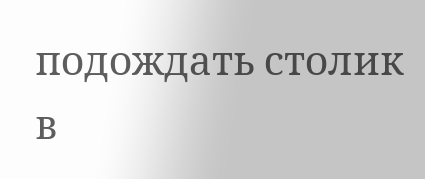подождать столик в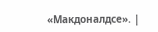«Макдоналдсе». |